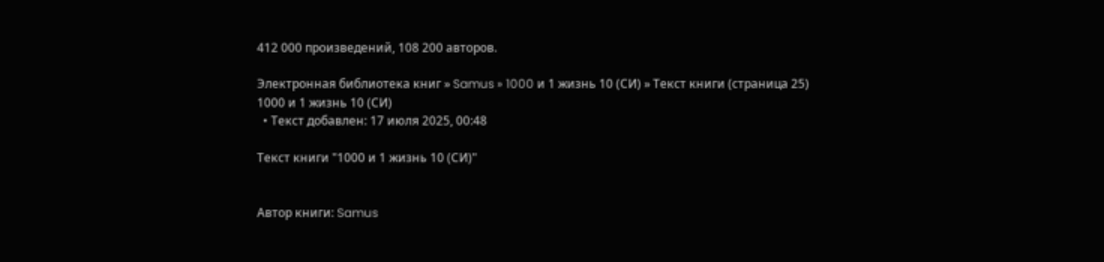412 000 произведений, 108 200 авторов.

Электронная библиотека книг » Samus » 1000 и 1 жизнь 10 (СИ) » Текст книги (страница 25)
1000 и 1 жизнь 10 (СИ)
  • Текст добавлен: 17 июля 2025, 00:48

Текст книги "1000 и 1 жизнь 10 (СИ)"


Автор книги: Samus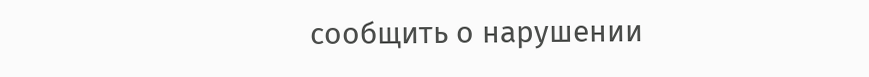сообщить о нарушении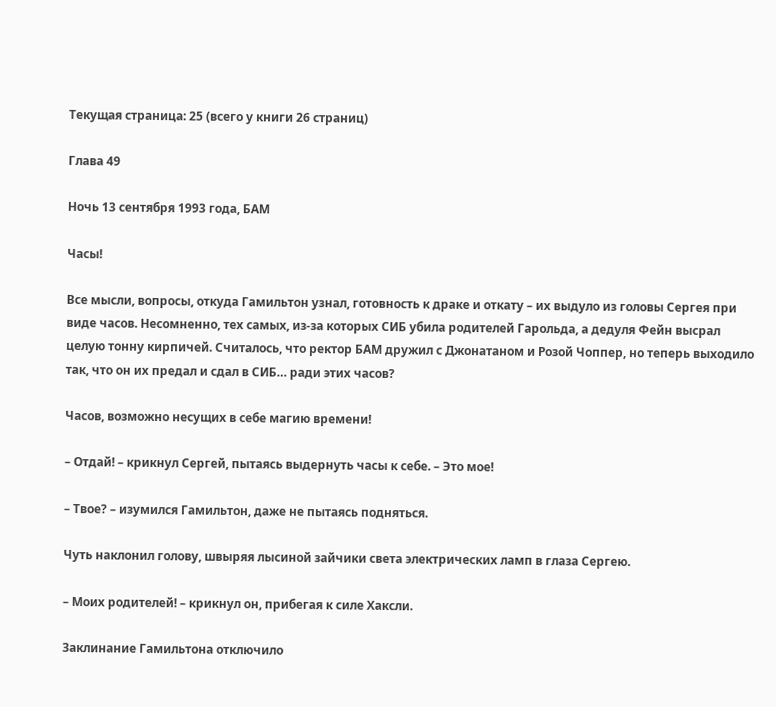Текущая страница: 25 (всего у книги 26 страниц)

Глава 49

Ночь 13 сентября 1993 года, БАМ

Часы!

Все мысли, вопросы, откуда Гамильтон узнал, готовность к драке и откату – их выдуло из головы Сергея при виде часов. Несомненно, тех самых, из-за которых СИБ убила родителей Гарольда, а дедуля Фейн высрал целую тонну кирпичей. Считалось, что ректор БАМ дружил с Джонатаном и Розой Чоппер, но теперь выходило так, что он их предал и сдал в СИБ… ради этих часов?

Часов, возможно несущих в себе магию времени!

– Отдай! – крикнул Сергей, пытаясь выдернуть часы к себе. – Это мое!

– Твое? – изумился Гамильтон, даже не пытаясь подняться.

Чуть наклонил голову, швыряя лысиной зайчики света электрических ламп в глаза Сергею.

– Моих родителей! – крикнул он, прибегая к силе Хаксли.

Заклинание Гамильтона отключило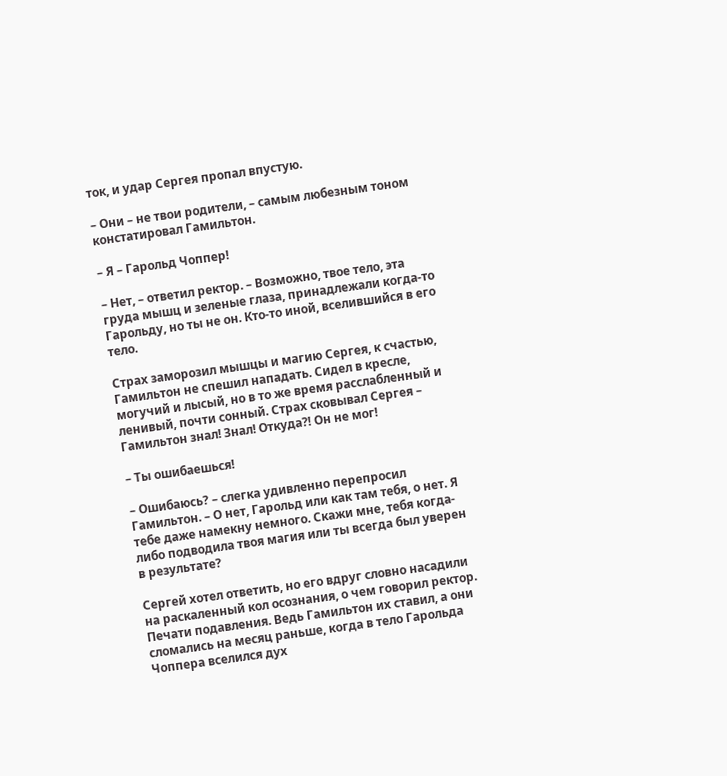ток, и удар Сергея пропал впустую.

– Они – не твои родители, – самым любезным тоном констатировал Гамильтон.

– Я – Гарольд Чоппер!

– Нет, – ответил ректор. – Возможно, твое тело, эта груда мышц и зеленые глаза, принадлежали когда-то Гарольду, но ты не он. Кто-то иной, вселившийся в его тело.

Страх заморозил мышцы и магию Сергея, к счастью, Гамильтон не спешил нападать. Сидел в кресле, могучий и лысый, но в то же время расслабленный и ленивый, почти сонный. Страх сковывал Сергея – Гамильтон знал! Знал! Откуда⁈ Он не мог!

– Ты ошибаешься!

– Ошибаюсь? – слегка удивленно перепросил Гамильтон. – О нет, Гарольд или как там тебя, о нет. Я тебе даже намекну немного. Скажи мне, тебя когда-либо подводила твоя магия или ты всегда был уверен в результате?

Сергей хотел ответить, но его вдруг словно насадили на раскаленный кол осознания, о чем говорил ректор. Печати подавления. Ведь Гамильтон их ставил, а они сломались на месяц раньше, когда в тело Гарольда Чоппера вселился дух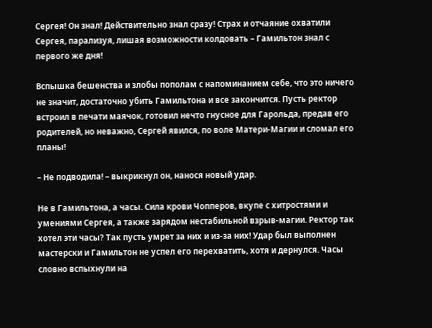Сергея! Он знал! Действительно знал сразу! Страх и отчаяние охватили Сергея, парализуя, лишая возможности колдовать – Гамильтон знал с первого же дня!

Вспышка бешенства и злобы пополам с напоминанием себе, что это ничего не значит, достаточно убить Гамильтона и все закончится. Пусть ректор встроил в печати маячок, готовил нечто гнусное для Гарольда, предав его родителей, но неважно, Сергей явился, по воле Матери-Магии и сломал его планы!

– Не подводила! – выкрикнул он, нанося новый удар.

Не в Гамильтона, а часы. Сила крови Чопперов, вкупе с хитростями и умениями Сергея, а также зарядом нестабильной взрыв-магии. Ректор так хотел эти часы? Так пусть умрет за них и из-за них! Удар был выполнен мастерски и Гамильтон не успел его перехватить, хотя и дернулся. Часы словно вспыхнули на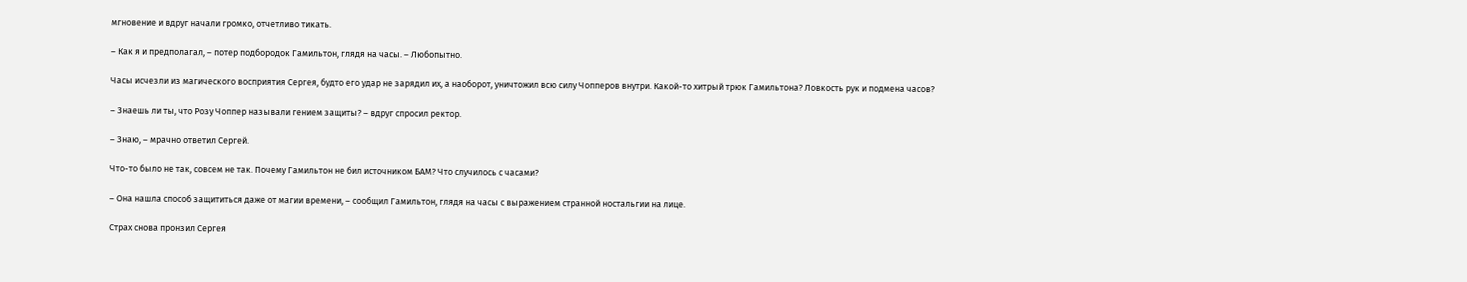мгновение и вдруг начали громко, отчетливо тикать.

– Как я и предполагал, – потер подбородок Гамильтон, глядя на часы. – Любопытно.

Часы исчезли из магического восприятия Сергея, будто его удар не зарядил их, а наоборот, уничтожил всю силу Чопперов внутри. Какой-то хитрый трюк Гамильтона? Ловкость рук и подмена часов?

– Знаешь ли ты, что Розу Чоппер называли гением защиты? – вдруг спросил ректор.

– Знаю, – мрачно ответил Сергей.

Что-то было не так, совсем не так. Почему Гамильтон не бил источником БАМ? Что случилось с часами?

– Она нашла способ защититься даже от магии времени, – сообщил Гамильтон, глядя на часы с выражением странной ностальгии на лице.

Страх снова пронзил Сергея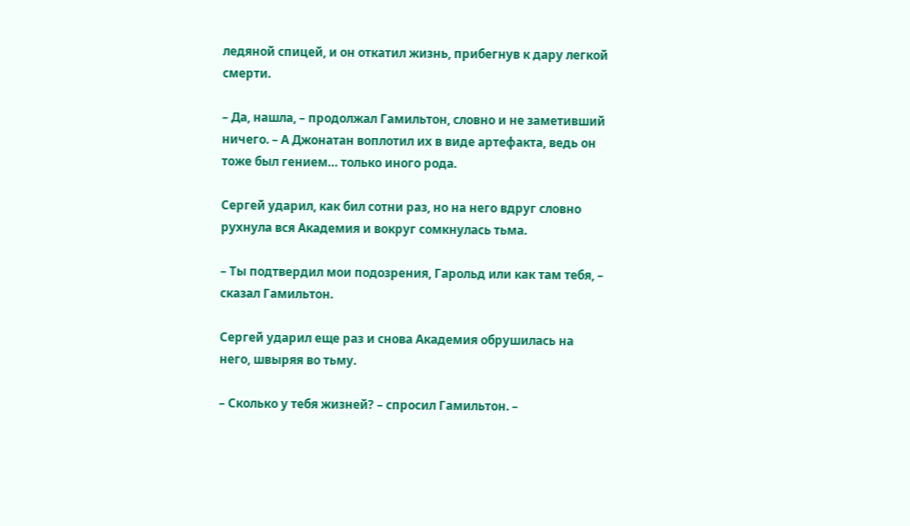ледяной спицей, и он откатил жизнь, прибегнув к дару легкой смерти.

– Да, нашла, – продолжал Гамильтон, словно и не заметивший ничего. – А Джонатан воплотил их в виде артефакта, ведь он тоже был гением… только иного рода.

Сергей ударил, как бил сотни раз, но на него вдруг словно рухнула вся Академия и вокруг сомкнулась тьма.

– Ты подтвердил мои подозрения, Гарольд или как там тебя, – сказал Гамильтон.

Сергей ударил еще раз и снова Академия обрушилась на него, швыряя во тьму.

– Сколько у тебя жизней? – спросил Гамильтон. –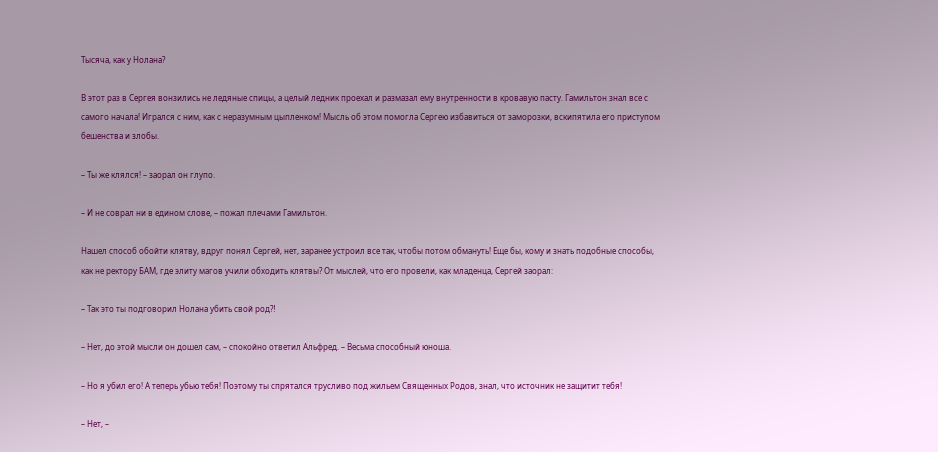Тысяча, как у Нолана?

В этот раз в Сергея вонзились не ледяные спицы, а целый ледник проехал и размазал ему внутренности в кровавую пасту. Гамильтон знал все с самого начала! Игрался с ним, как с неразумным цыпленком! Мысль об этом помогла Сергею избавиться от заморозки, вскипятила его приступом бешенства и злобы.

– Ты же клялся! – заорал он глупо.

– И не соврал ни в едином слове, – пожал плечами Гамильтон.

Нашел способ обойти клятву, вдруг понял Сергей, нет, заранее устроил все так, чтобы потом обмануть! Еще бы, кому и знать подобные способы, как не ректору БАМ, где элиту магов учили обходить клятвы? От мыслей, что его провели, как младенца, Сергей заорал:

– Так это ты подговорил Нолана убить свой род⁈

– Нет, до этой мысли он дошел сам, – спокойно ответил Альфред. – Весьма способный юноша.

– Но я убил его! А теперь убью тебя! Поэтому ты спрятался трусливо под жильем Священных Родов, знал, что источник не защитит тебя!

– Нет, –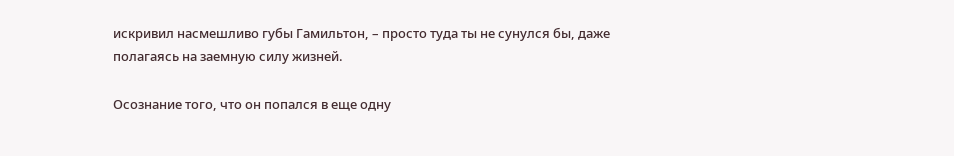искривил насмешливо губы Гамильтон, – просто туда ты не сунулся бы, даже полагаясь на заемную силу жизней.

Осознание того, что он попался в еще одну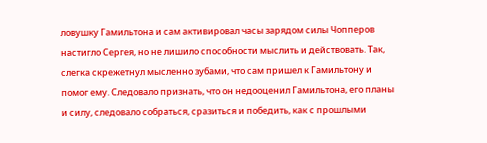ловушку Гамильтона и сам активировал часы зарядом силы Чопперов настигло Сергея, но не лишило способности мыслить и действовать. Так, слегка скрежетнул мысленно зубами, что сам пришел к Гамильтону и помог ему. Следовало признать, что он недооценил Гамильтона, его планы и силу, следовало собраться, сразиться и победить, как с прошлыми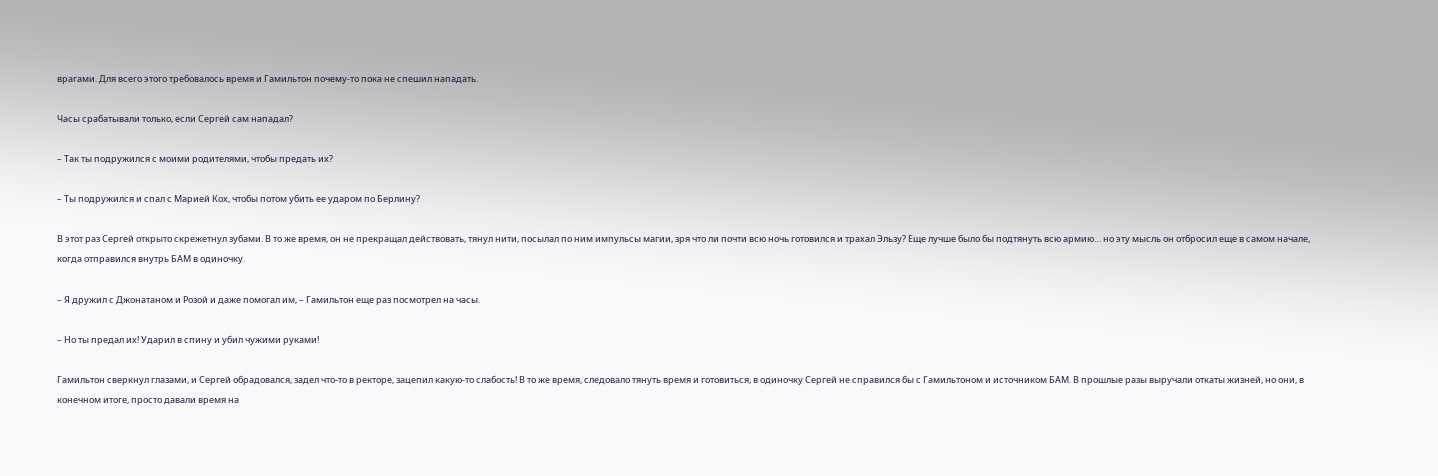врагами. Для всего этого требовалось время и Гамильтон почему-то пока не спешил нападать.

Часы срабатывали только, если Сергей сам нападал?

– Так ты подружился с моими родителями, чтобы предать их?

– Ты подружился и спал с Марией Кох, чтобы потом убить ее ударом по Берлину?

В этот раз Сергей открыто скрежетнул зубами. В то же время, он не прекращал действовать, тянул нити, посылал по ним импульсы магии, зря что ли почти всю ночь готовился и трахал Эльзу? Еще лучше было бы подтянуть всю армию… но эту мысль он отбросил еще в самом начале, когда отправился внутрь БАМ в одиночку.

– Я дружил с Джонатаном и Розой и даже помогал им, – Гамильтон еще раз посмотрел на часы.

– Но ты предал их! Ударил в спину и убил чужими руками!

Гамильтон сверкнул глазами, и Сергей обрадовался, задел что-то в ректоре, зацепил какую-то слабость! В то же время, следовало тянуть время и готовиться, в одиночку Сергей не справился бы с Гамильтоном и источником БАМ. В прошлые разы выручали откаты жизней, но они, в конечном итоге, просто давали время на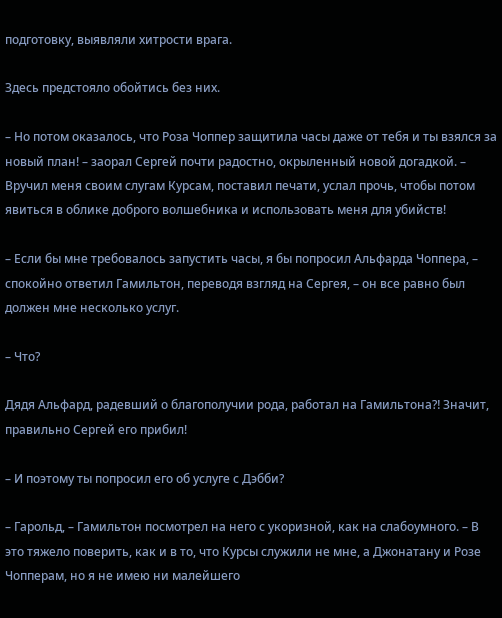подготовку, выявляли хитрости врага.

Здесь предстояло обойтись без них.

– Но потом оказалось, что Роза Чоппер защитила часы даже от тебя и ты взялся за новый план! – заорал Сергей почти радостно, окрыленный новой догадкой. – Вручил меня своим слугам Курсам, поставил печати, услал прочь, чтобы потом явиться в облике доброго волшебника и использовать меня для убийств!

– Если бы мне требовалось запустить часы, я бы попросил Альфарда Чоппера, – спокойно ответил Гамильтон, переводя взгляд на Сергея, – он все равно был должен мне несколько услуг.

– Что?

Дядя Альфард, радевший о благополучии рода, работал на Гамильтона⁈ Значит, правильно Сергей его прибил!

– И поэтому ты попросил его об услуге с Дэбби?

– Гарольд, – Гамильтон посмотрел на него с укоризной, как на слабоумного. – В это тяжело поверить, как и в то, что Курсы служили не мне, а Джонатану и Розе Чопперам, но я не имею ни малейшего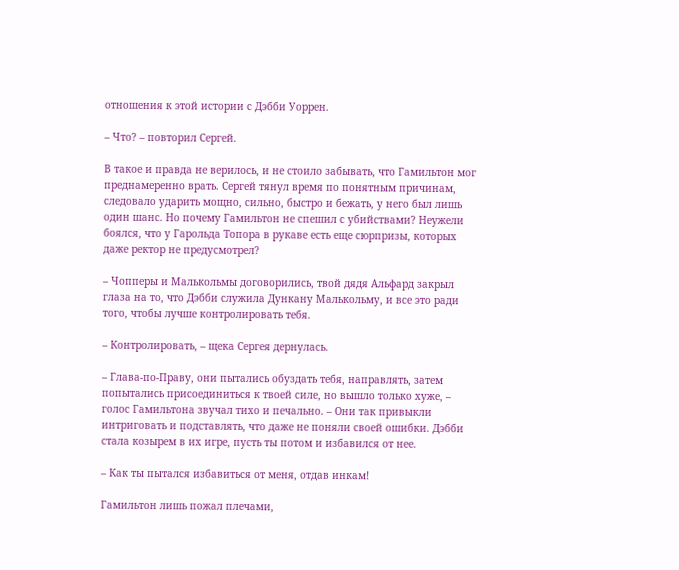отношения к этой истории с Дэбби Уоррен.

– Что? – повторил Сергей.

В такое и правда не верилось, и не стоило забывать, что Гамильтон мог преднамеренно врать. Сергей тянул время по понятным причинам, следовало ударить мощно, сильно, быстро и бежать, у него был лишь один шанс. Но почему Гамильтон не спешил с убийствами? Неужели боялся, что у Гарольда Топора в рукаве есть еще сюрпризы, которых даже ректор не предусмотрел?

– Чопперы и Малькольмы договорились, твой дядя Альфард закрыл глаза на то, что Дэбби служила Дункану Малькольму, и все это ради того, чтобы лучше контролировать тебя.

– Контролировать, – щека Сергея дернулась.

– Глава-по-Праву, они пытались обуздать тебя, направлять, затем попытались присоединиться к твоей силе, но вышло только хуже, – голос Гамильтона звучал тихо и печально. – Они так привыкли интриговать и подставлять, что даже не поняли своей ошибки. Дэбби стала козырем в их игре, пусть ты потом и избавился от нее.

– Как ты пытался избавиться от меня, отдав инкам!

Гамильтон лишь пожал плечами,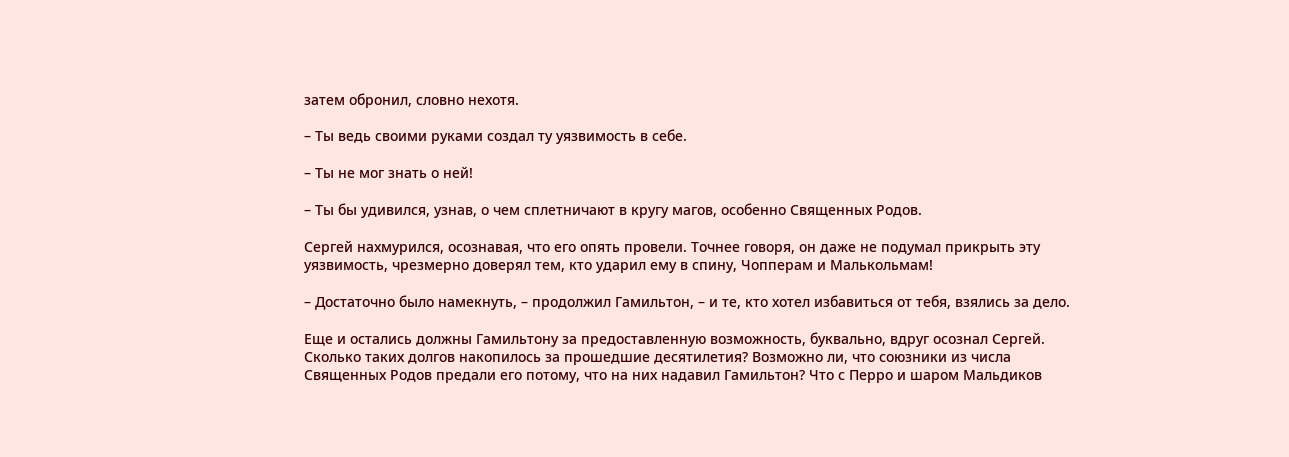затем обронил, словно нехотя.

– Ты ведь своими руками создал ту уязвимость в себе.

– Ты не мог знать о ней!

– Ты бы удивился, узнав, о чем сплетничают в кругу магов, особенно Священных Родов.

Сергей нахмурился, осознавая, что его опять провели. Точнее говоря, он даже не подумал прикрыть эту уязвимость, чрезмерно доверял тем, кто ударил ему в спину, Чопперам и Малькольмам!

– Достаточно было намекнуть, – продолжил Гамильтон, – и те, кто хотел избавиться от тебя, взялись за дело.

Еще и остались должны Гамильтону за предоставленную возможность, буквально, вдруг осознал Сергей. Сколько таких долгов накопилось за прошедшие десятилетия? Возможно ли, что союзники из числа Священных Родов предали его потому, что на них надавил Гамильтон? Что с Перро и шаром Мальдиков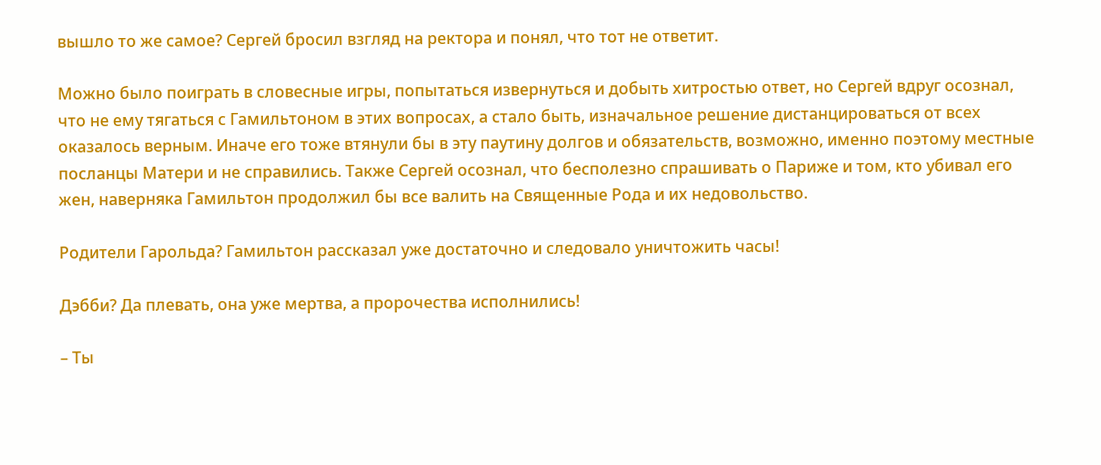вышло то же самое? Сергей бросил взгляд на ректора и понял, что тот не ответит.

Можно было поиграть в словесные игры, попытаться извернуться и добыть хитростью ответ, но Сергей вдруг осознал, что не ему тягаться с Гамильтоном в этих вопросах, а стало быть, изначальное решение дистанцироваться от всех оказалось верным. Иначе его тоже втянули бы в эту паутину долгов и обязательств, возможно, именно поэтому местные посланцы Матери и не справились. Также Сергей осознал, что бесполезно спрашивать о Париже и том, кто убивал его жен, наверняка Гамильтон продолжил бы все валить на Священные Рода и их недовольство.

Родители Гарольда? Гамильтон рассказал уже достаточно и следовало уничтожить часы!

Дэбби? Да плевать, она уже мертва, а пророчества исполнились!

– Ты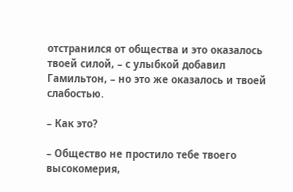отстранился от общества и это оказалось твоей силой, – с улыбкой добавил Гамильтон, – но это же оказалось и твоей слабостью.

– Как это?

– Общество не простило тебе твоего высокомерия,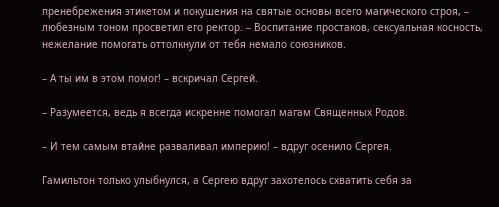пренебрежения этикетом и покушения на святые основы всего магического строя, – любезным тоном просветил его ректор. – Воспитание простаков, сексуальная косность, нежелание помогать оттолкнули от тебя немало союзников.

– А ты им в этом помог! – вскричал Сергей.

– Разумеется, ведь я всегда искренне помогал магам Священных Родов.

– И тем самым втайне разваливал империю! – вдруг осенило Сергея.

Гамильтон только улыбнулся, а Сергею вдруг захотелось схватить себя за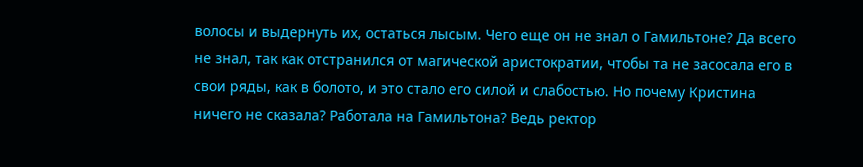волосы и выдернуть их, остаться лысым. Чего еще он не знал о Гамильтоне? Да всего не знал, так как отстранился от магической аристократии, чтобы та не засосала его в свои ряды, как в болото, и это стало его силой и слабостью. Но почему Кристина ничего не сказала? Работала на Гамильтона? Ведь ректор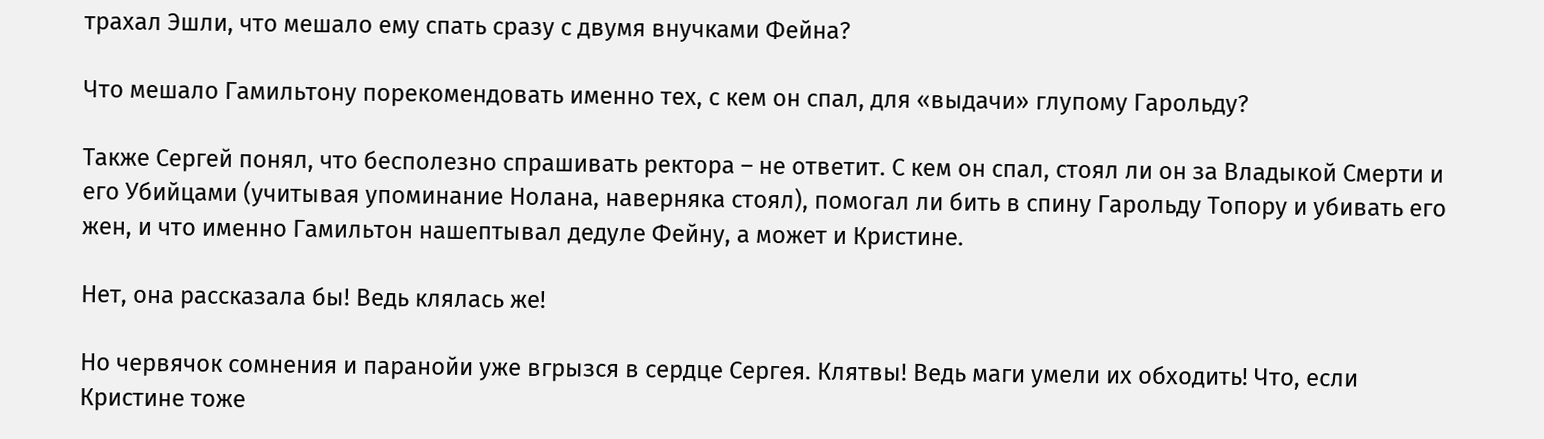трахал Эшли, что мешало ему спать сразу с двумя внучками Фейна?

Что мешало Гамильтону порекомендовать именно тех, с кем он спал, для «выдачи» глупому Гарольду?

Также Сергей понял, что бесполезно спрашивать ректора – не ответит. С кем он спал, стоял ли он за Владыкой Смерти и его Убийцами (учитывая упоминание Нолана, наверняка стоял), помогал ли бить в спину Гарольду Топору и убивать его жен, и что именно Гамильтон нашептывал дедуле Фейну, а может и Кристине.

Нет, она рассказала бы! Ведь клялась же!

Но червячок сомнения и паранойи уже вгрызся в сердце Сергея. Клятвы! Ведь маги умели их обходить! Что, если Кристине тоже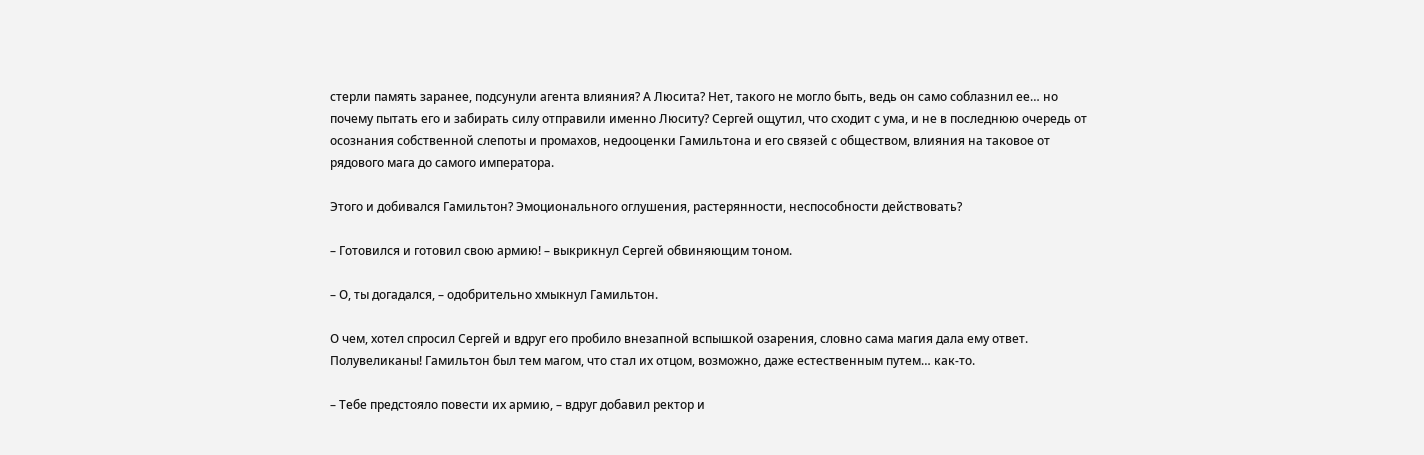стерли память заранее, подсунули агента влияния? А Люсита? Нет, такого не могло быть, ведь он само соблазнил ее… но почему пытать его и забирать силу отправили именно Люситу? Сергей ощутил, что сходит с ума, и не в последнюю очередь от осознания собственной слепоты и промахов, недооценки Гамильтона и его связей с обществом, влияния на таковое от рядового мага до самого императора.

Этого и добивался Гамильтон? Эмоционального оглушения, растерянности, неспособности действовать?

– Готовился и готовил свою армию! – выкрикнул Сергей обвиняющим тоном.

– О, ты догадался, – одобрительно хмыкнул Гамильтон.

О чем, хотел спросил Сергей и вдруг его пробило внезапной вспышкой озарения, словно сама магия дала ему ответ. Полувеликаны! Гамильтон был тем магом, что стал их отцом, возможно, даже естественным путем… как-то.

– Тебе предстояло повести их армию, – вдруг добавил ректор и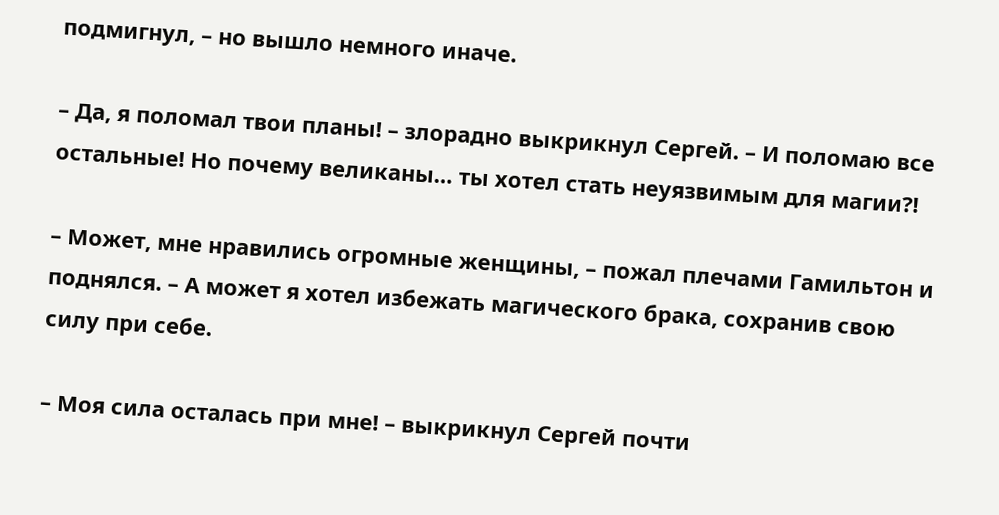подмигнул, – но вышло немного иначе.

– Да, я поломал твои планы! – злорадно выкрикнул Сергей. – И поломаю все остальные! Но почему великаны… ты хотел стать неуязвимым для магии⁈

– Может, мне нравились огромные женщины, – пожал плечами Гамильтон и поднялся. – А может я хотел избежать магического брака, сохранив свою силу при себе.

– Моя сила осталась при мне! – выкрикнул Сергей почти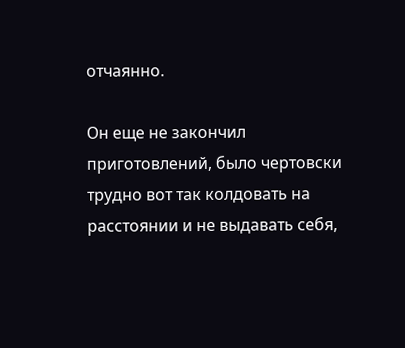отчаянно.

Он еще не закончил приготовлений, было чертовски трудно вот так колдовать на расстоянии и не выдавать себя,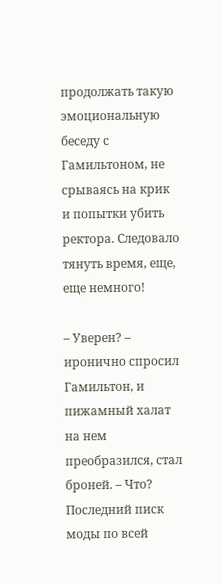продолжать такую эмоциональную беседу с Гамильтоном, не срываясь на крик и попытки убить ректора. Следовало тянуть время, еще, еще немного!

– Уверен? – иронично спросил Гамильтон, и пижамный халат на нем преобразился, стал броней. – Что? Последний писк моды по всей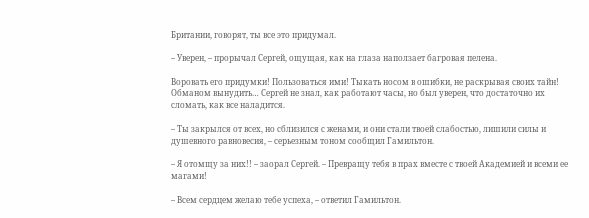Британии, говорят, ты все это придумал.

– Уверен, – прорычал Сергей, ощущая, как на глаза наползает багровая пелена.

Воровать его придумки! Пользоваться ими! Тыкать носом в ошибки, не раскрывая своих тайн! Обманом вынудить… Сергей не знал, как работают часы, но был уверен, что достаточно их сломать, как все наладится.

– Ты закрылся от всех, но сблизился с женами, и они стали твоей слабостью, лишили силы и душевного равновесия, – серьезным тоном сообщил Гамильтон.

– Я отомщу за них!! – заорал Сергей. – Превращу тебя в прах вместе с твоей Академией и всеми ее магами!

– Всем сердцем желаю тебе успеха, – ответил Гамильтон.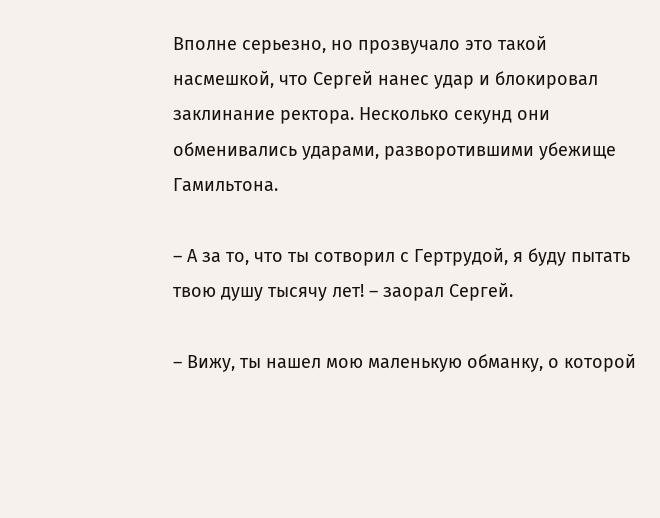Вполне серьезно, но прозвучало это такой насмешкой, что Сергей нанес удар и блокировал заклинание ректора. Несколько секунд они обменивались ударами, разворотившими убежище Гамильтона.

– А за то, что ты сотворил с Гертрудой, я буду пытать твою душу тысячу лет! – заорал Сергей.

– Вижу, ты нашел мою маленькую обманку, о которой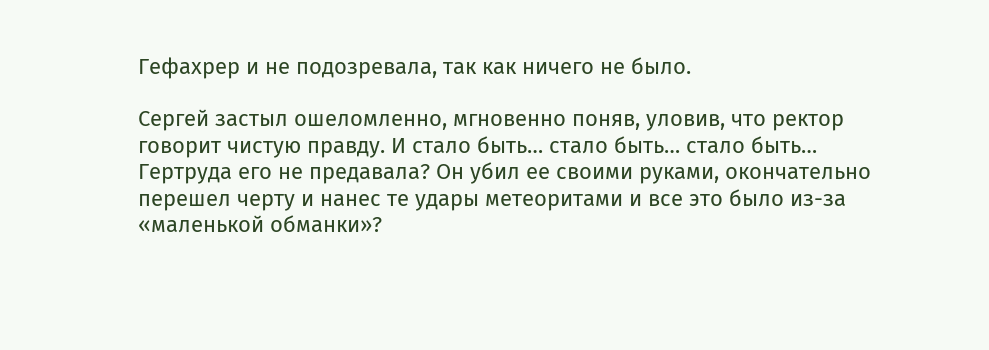Гефахрер и не подозревала, так как ничего не было.

Сергей застыл ошеломленно, мгновенно поняв, уловив, что ректор говорит чистую правду. И стало быть… стало быть… стало быть… Гертруда его не предавала? Он убил ее своими руками, окончательно перешел черту и нанес те удары метеоритами и все это было из-за «маленькой обманки»?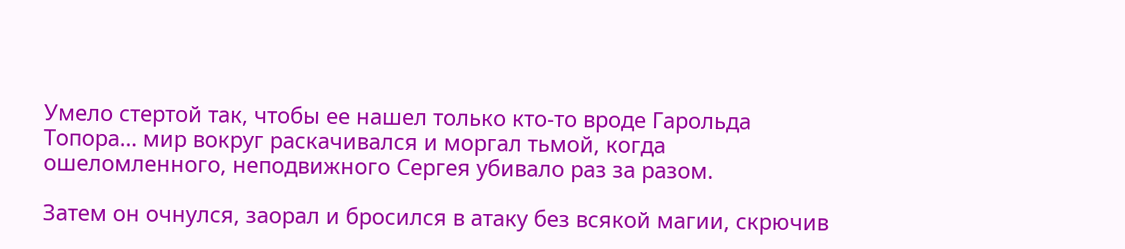Умело стертой так, чтобы ее нашел только кто-то вроде Гарольда Топора… мир вокруг раскачивался и моргал тьмой, когда ошеломленного, неподвижного Сергея убивало раз за разом.

Затем он очнулся, заорал и бросился в атаку без всякой магии, скрючив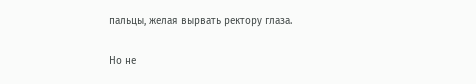пальцы, желая вырвать ректору глаза.

Но не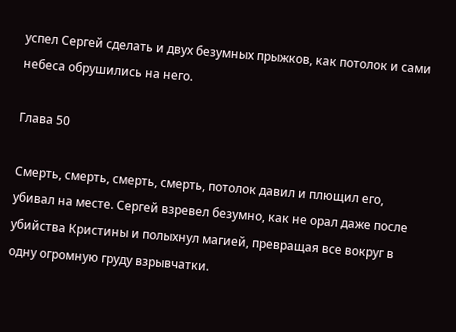успел Сергей сделать и двух безумных прыжков, как потолок и сами небеса обрушились на него.

Глава 50

Смерть, смерть, смерть, смерть, потолок давил и плющил его, убивал на месте. Сергей взревел безумно, как не орал даже после убийства Кристины и полыхнул магией, превращая все вокруг в одну огромную груду взрывчатки.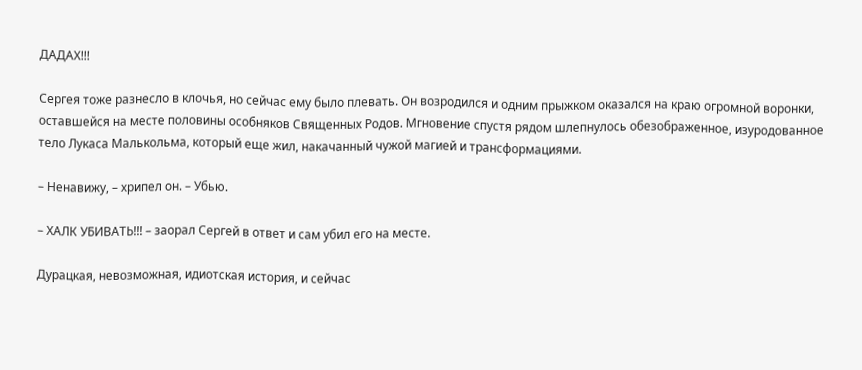ДАДАХ!!!

Сергея тоже разнесло в клочья, но сейчас ему было плевать. Он возродился и одним прыжком оказался на краю огромной воронки, оставшейся на месте половины особняков Священных Родов. Мгновение спустя рядом шлепнулось обезображенное, изуродованное тело Лукаса Малькольма, который еще жил, накачанный чужой магией и трансформациями.

– Ненавижу, – хрипел он. – Убью.

– ХАЛК УБИВАТЬ!!! – заорал Сергей в ответ и сам убил его на месте.

Дурацкая, невозможная, идиотская история, и сейчас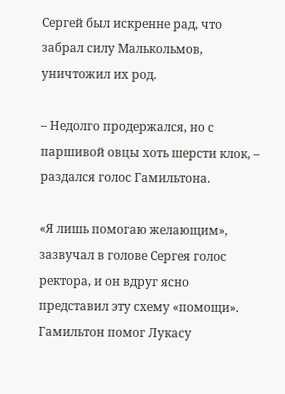Сергей был искренне рад, что забрал силу Малькольмов, уничтожил их род.

– Недолго продержался, но с паршивой овцы хоть шерсти клок, – раздался голос Гамильтона.

«Я лишь помогаю желающим», зазвучал в голове Сергея голос ректора, и он вдруг ясно представил эту схему «помощи». Гамильтон помог Лукасу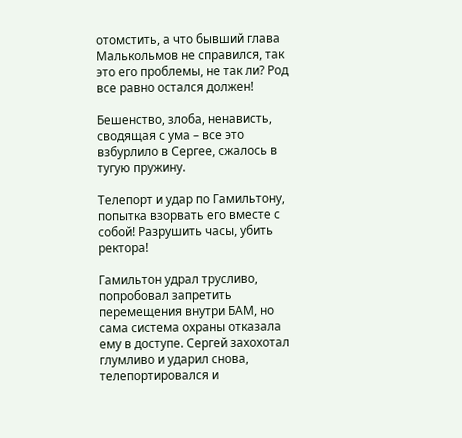отомстить, а что бывший глава Малькольмов не справился, так это его проблемы, не так ли? Род все равно остался должен!

Бешенство, злоба, ненависть, сводящая с ума – все это взбурлило в Сергее, сжалось в тугую пружину.

Телепорт и удар по Гамильтону, попытка взорвать его вместе с собой! Разрушить часы, убить ректора!

Гамильтон удрал трусливо, попробовал запретить перемещения внутри БАМ, но сама система охраны отказала ему в доступе. Сергей захохотал глумливо и ударил снова, телепортировался и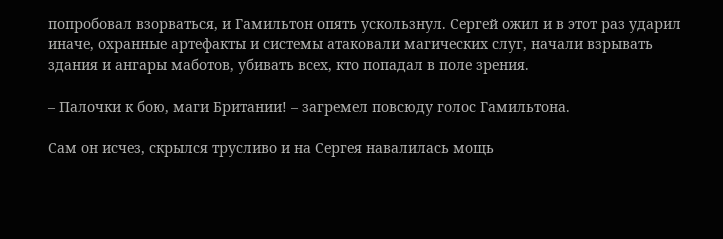попробовал взорваться, и Гамильтон опять ускользнул. Сергей ожил и в этот раз ударил иначе, охранные артефакты и системы атаковали магических слуг, начали взрывать здания и ангары маботов, убивать всех, кто попадал в поле зрения.

– Палочки к бою, маги Британии! – загремел повсюду голос Гамильтона.

Сам он исчез, скрылся трусливо и на Сергея навалилась мощь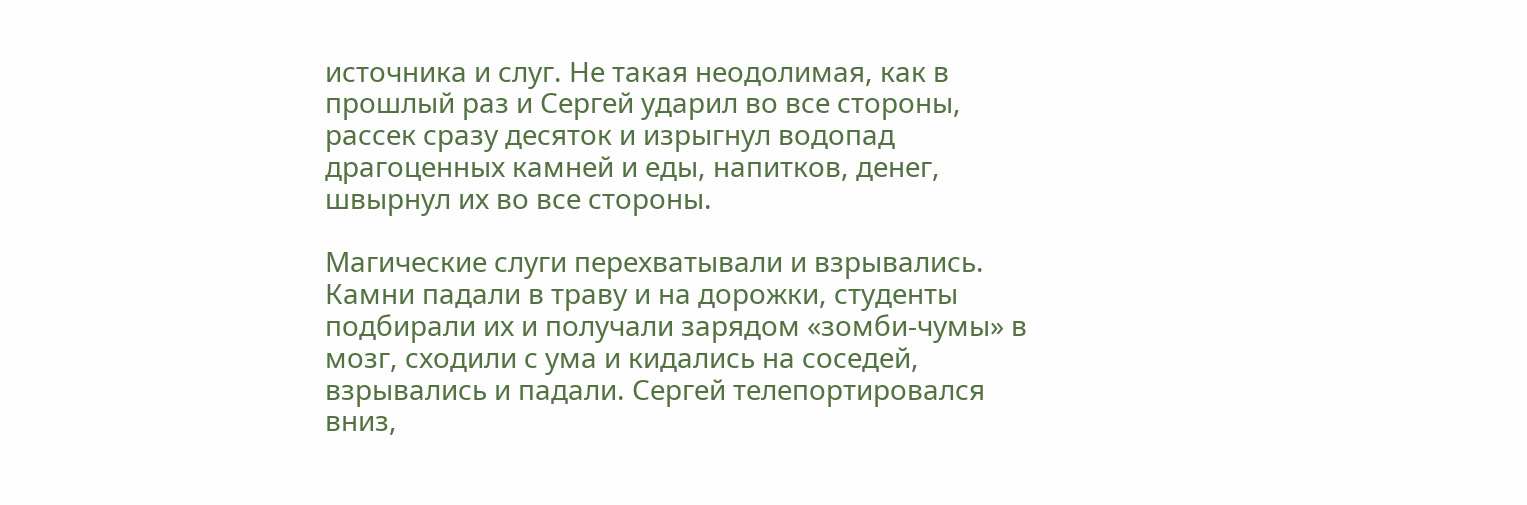источника и слуг. Не такая неодолимая, как в прошлый раз и Сергей ударил во все стороны, рассек сразу десяток и изрыгнул водопад драгоценных камней и еды, напитков, денег, швырнул их во все стороны.

Магические слуги перехватывали и взрывались. Камни падали в траву и на дорожки, студенты подбирали их и получали зарядом «зомби-чумы» в мозг, сходили с ума и кидались на соседей, взрывались и падали. Сергей телепортировался вниз,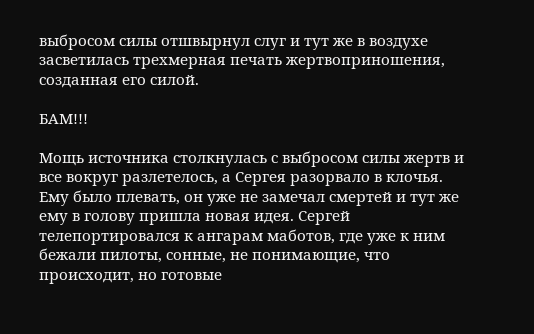выбросом силы отшвырнул слуг и тут же в воздухе засветилась трехмерная печать жертвоприношения, созданная его силой.

БАМ!!!

Мощь источника столкнулась с выбросом силы жертв и все вокруг разлетелось, а Сергея разорвало в клочья. Ему было плевать, он уже не замечал смертей и тут же ему в голову пришла новая идея. Сергей телепортировался к ангарам маботов, где уже к ним бежали пилоты, сонные, не понимающие, что происходит, но готовые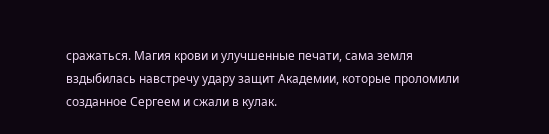сражаться. Магия крови и улучшенные печати, сама земля вздыбилась навстречу удару защит Академии, которые проломили созданное Сергеем и сжали в кулак.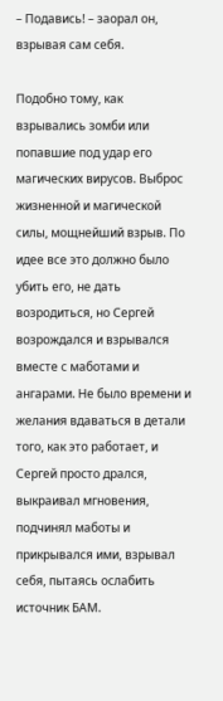– Подавись! – заорал он, взрывая сам себя.

Подобно тому, как взрывались зомби или попавшие под удар его магических вирусов. Выброс жизненной и магической силы, мощнейший взрыв. По идее все это должно было убить его, не дать возродиться, но Сергей возрождался и взрывался вместе с маботами и ангарами. Не было времени и желания вдаваться в детали того, как это работает, и Сергей просто дрался, выкраивал мгновения, подчинял маботы и прикрывался ими, взрывал себя, пытаясь ослабить источник БАМ.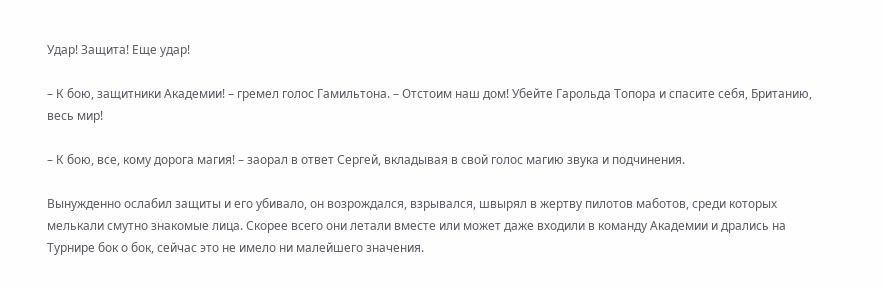Удар! Защита! Еще удар!

– К бою, защитники Академии! – гремел голос Гамильтона. – Отстоим наш дом! Убейте Гарольда Топора и спасите себя, Британию, весь мир!

– К бою, все, кому дорога магия! – заорал в ответ Сергей, вкладывая в свой голос магию звука и подчинения.

Вынужденно ослабил защиты и его убивало, он возрождался, взрывался, швырял в жертву пилотов маботов, среди которых мелькали смутно знакомые лица. Скорее всего они летали вместе или может даже входили в команду Академии и дрались на Турнире бок о бок, сейчас это не имело ни малейшего значения.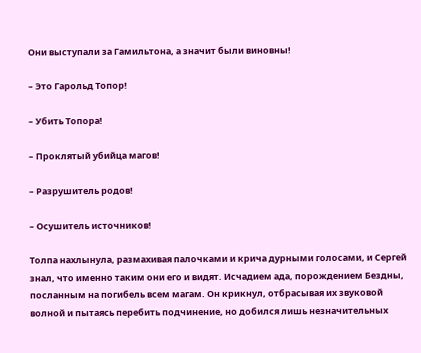Они выступали за Гамильтона, а значит были виновны!

– Это Гарольд Топор!

– Убить Топора!

– Проклятый убийца магов!

– Разрушитель родов!

– Осушитель источников!

Толпа нахлынула, размахивая палочками и крича дурными голосами, и Сергей знал, что именно таким они его и видят. Исчадием ада, порождением Бездны, посланным на погибель всем магам. Он крикнул, отбрасывая их звуковой волной и пытаясь перебить подчинение, но добился лишь незначительных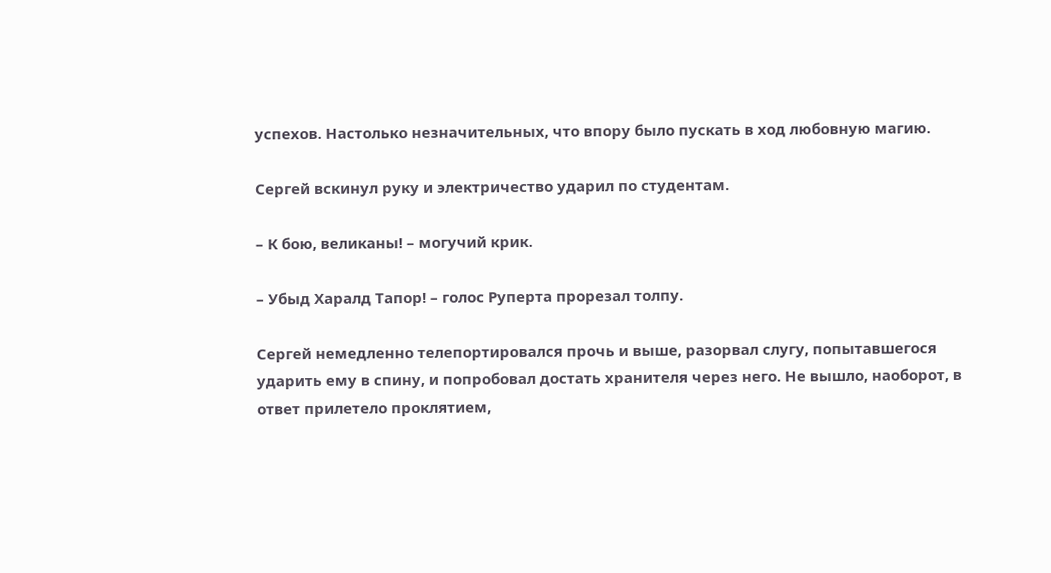успехов. Настолько незначительных, что впору было пускать в ход любовную магию.

Сергей вскинул руку и электричество ударил по студентам.

– К бою, великаны! – могучий крик.

– Убыд Харалд Тапор! – голос Руперта прорезал толпу.

Сергей немедленно телепортировался прочь и выше, разорвал слугу, попытавшегося ударить ему в спину, и попробовал достать хранителя через него. Не вышло, наоборот, в ответ прилетело проклятием,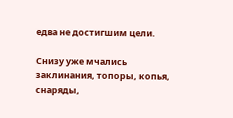едва не достигшим цели.

Снизу уже мчались заклинания, топоры, копья, снаряды,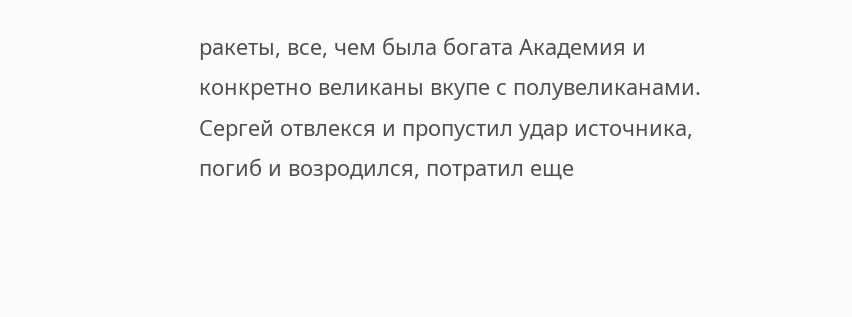ракеты, все, чем была богата Академия и конкретно великаны вкупе с полувеликанами. Сергей отвлекся и пропустил удар источника, погиб и возродился, потратил еще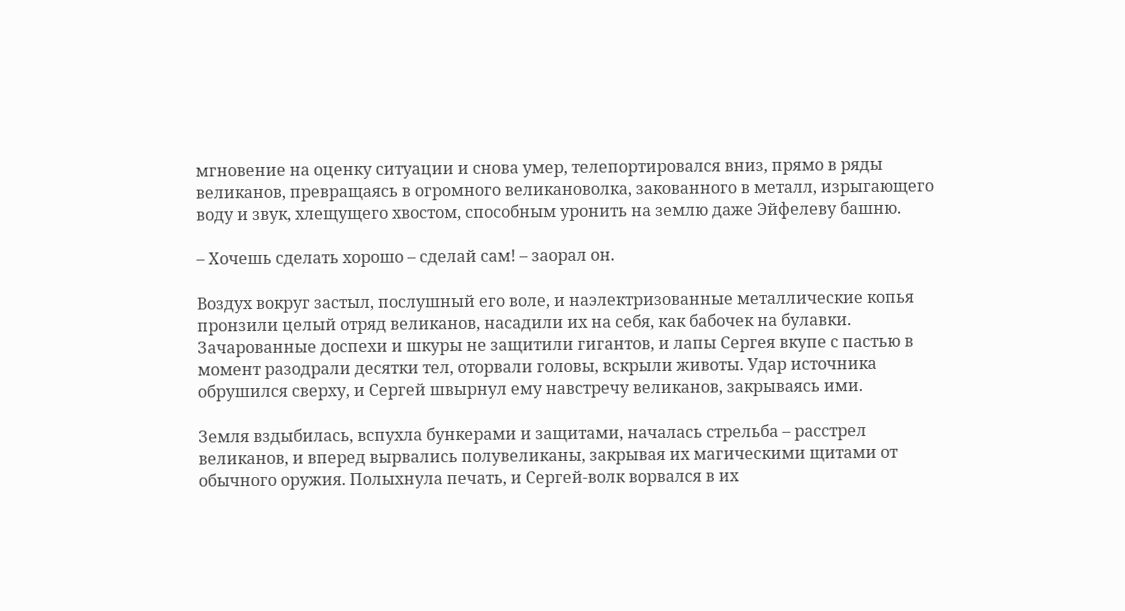мгновение на оценку ситуации и снова умер, телепортировался вниз, прямо в ряды великанов, превращаясь в огромного великановолка, закованного в металл, изрыгающего воду и звук, хлещущего хвостом, способным уронить на землю даже Эйфелеву башню.

– Хочешь сделать хорошо – сделай сам! – заорал он.

Воздух вокруг застыл, послушный его воле, и наэлектризованные металлические копья пронзили целый отряд великанов, насадили их на себя, как бабочек на булавки. Зачарованные доспехи и шкуры не защитили гигантов, и лапы Сергея вкупе с пастью в момент разодрали десятки тел, оторвали головы, вскрыли животы. Удар источника обрушился сверху, и Сергей швырнул ему навстречу великанов, закрываясь ими.

Земля вздыбилась, вспухла бункерами и защитами, началась стрельба – расстрел великанов, и вперед вырвались полувеликаны, закрывая их магическими щитами от обычного оружия. Полыхнула печать, и Сергей-волк ворвался в их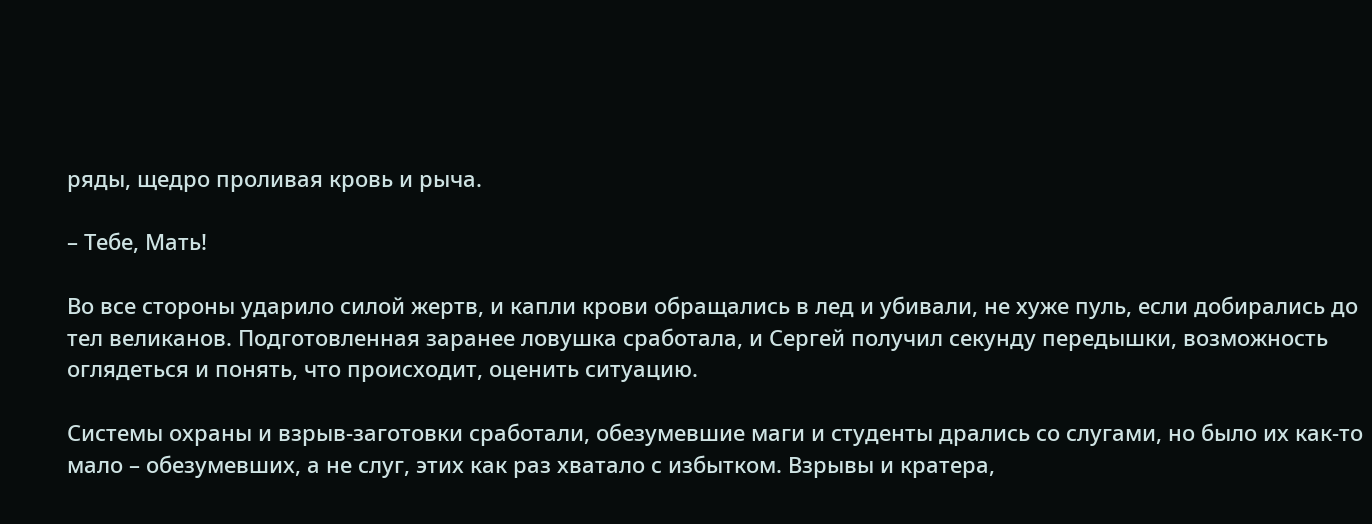ряды, щедро проливая кровь и рыча.

– Тебе, Мать!

Во все стороны ударило силой жертв, и капли крови обращались в лед и убивали, не хуже пуль, если добирались до тел великанов. Подготовленная заранее ловушка сработала, и Сергей получил секунду передышки, возможность оглядеться и понять, что происходит, оценить ситуацию.

Системы охраны и взрыв-заготовки сработали, обезумевшие маги и студенты дрались со слугами, но было их как-то мало – обезумевших, а не слуг, этих как раз хватало с избытком. Взрывы и кратера,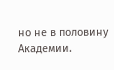но не в половину Академии.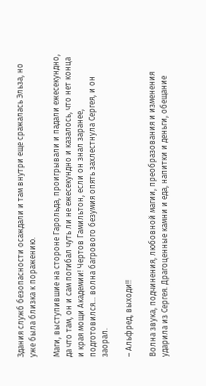Здания служб безопасности осаждали и там внутри еще сражалась Эльза, но уже была близка к поражению.

Маги, выступившие на стороне Гарольда, проигрывали и падали ежесекундно, да что там, он и сам погибал чуть ли не ежесекундно и казалось, что нет конца и края мощи Академии! Чертов Гамильтон, если он знал заранее, подготовился… волна багрового безумия опять захлестнула Сергея, и он заорал.

– Альфред, выходи!!

Волна звука, подчинения, любовной магии, преобразования и изменения ударила из Сергея. Драгоценные камни и еда, напитки и деньги, обещание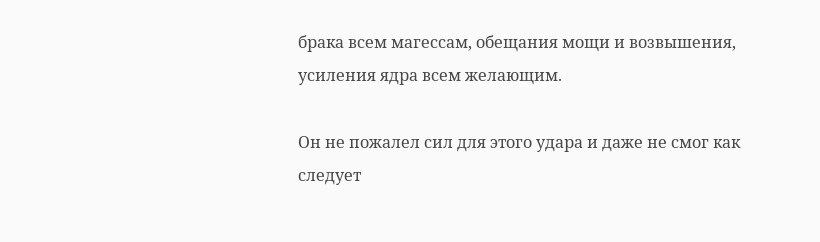брака всем магессам, обещания мощи и возвышения, усиления ядра всем желающим.

Он не пожалел сил для этого удара и даже не смог как следует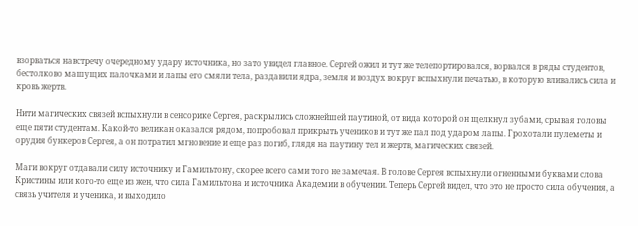взорваться навстречу очередному удару источника, но зато увидел главное. Сергей ожил и тут же телепортировался, ворвался в ряды студентов, бестолково машущих палочками и лапы его смяли тела, раздавили ядра, земля и воздух вокруг вспыхнули печатью, в которую вливались сила и кровь жертв.

Нити магических связей вспыхнули в сенсорике Сергея, раскрылись сложнейшей паутиной, от вида которой он щелкнул зубами, срывая головы еще пяти студентам. Какой-то великан оказался рядом, попробовал прикрыть учеников и тут же пал под ударом лапы. Грохотали пулеметы и орудия бункеров Сергея, а он потратил мгновение и еще раз погиб, глядя на паутину тел и жертв, магических связей.

Маги вокруг отдавали силу источнику и Гамильтону, скорее всего сами того не замечая. В голове Сергея вспыхнули огненными буквами слова Кристины или кого-то еще из жен, что сила Гамильтона и источника Академии в обучении. Теперь Сергей видел, что это не просто сила обучения, а связь учителя и ученика, и выходило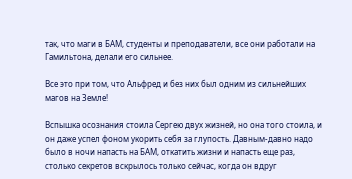так, что маги в БАМ, студенты и преподаватели, все они работали на Гамильтона, делали его сильнее.

Все это при том, что Альфред и без них был одним из сильнейших магов на Земле!

Вспышка осознания стоила Сергею двух жизней, но она того стоила, и он даже успел фоном укорить себя за глупость. Давным-давно надо было в ночи напасть на БАМ, откатить жизни и напасть еще раз, столько секретов вскрылось только сейчас, когда он вдруг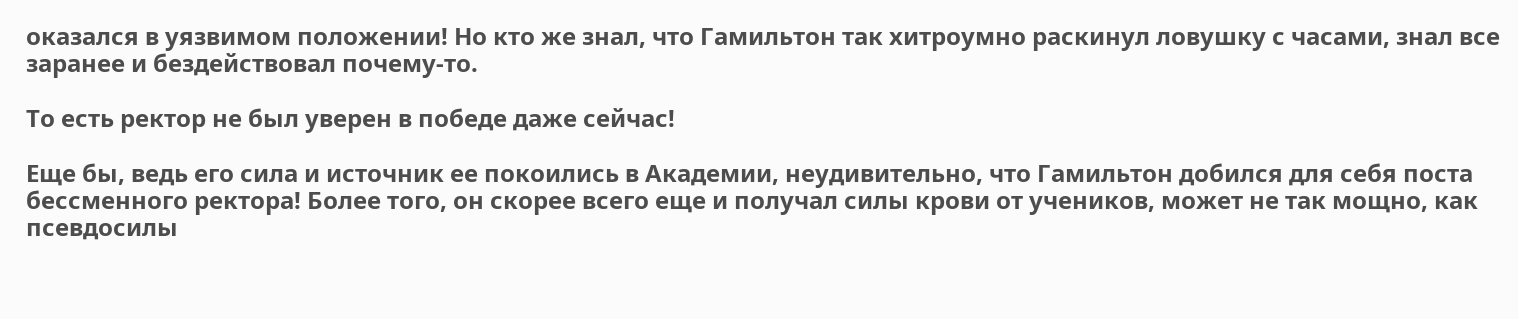оказался в уязвимом положении! Но кто же знал, что Гамильтон так хитроумно раскинул ловушку с часами, знал все заранее и бездействовал почему-то.

То есть ректор не был уверен в победе даже сейчас!

Еще бы, ведь его сила и источник ее покоились в Академии, неудивительно, что Гамильтон добился для себя поста бессменного ректора! Более того, он скорее всего еще и получал силы крови от учеников, может не так мощно, как псевдосилы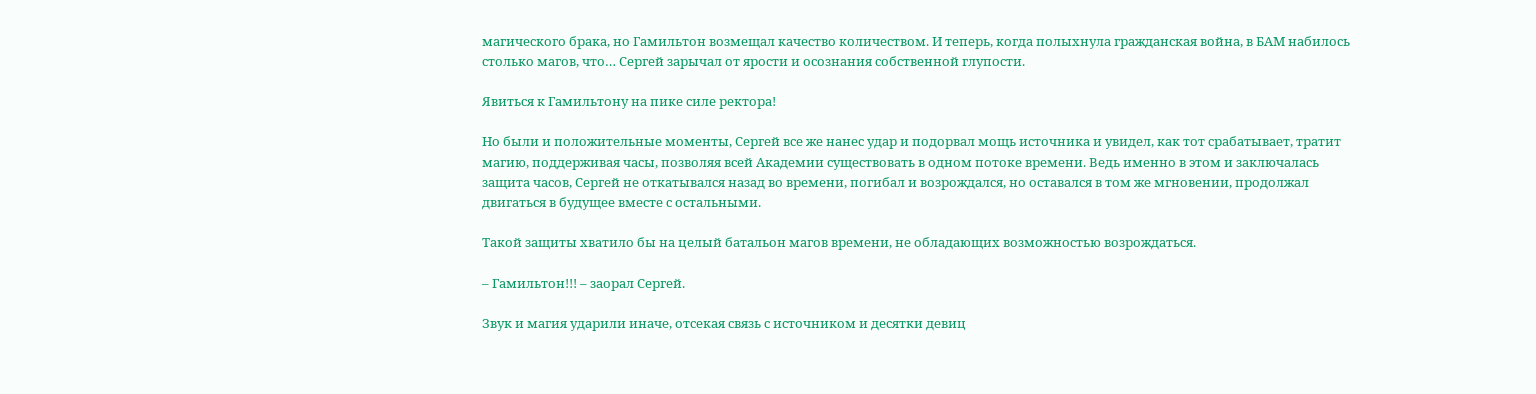магического брака, но Гамильтон возмещал качество количеством. И теперь, когда полыхнула гражданская война, в БАМ набилось столько магов, что… Сергей зарычал от ярости и осознания собственной глупости.

Явиться к Гамильтону на пике силе ректора!

Но были и положительные моменты, Сергей все же нанес удар и подорвал мощь источника и увидел, как тот срабатывает, тратит магию, поддерживая часы, позволяя всей Академии существовать в одном потоке времени. Ведь именно в этом и заключалась защита часов, Сергей не откатывался назад во времени, погибал и возрождался, но оставался в том же мгновении, продолжал двигаться в будущее вместе с остальными.

Такой защиты хватило бы на целый батальон магов времени, не обладающих возможностью возрождаться.

– Гамильтон!!! – заорал Сергей.

Звук и магия ударили иначе, отсекая связь с источником и десятки девиц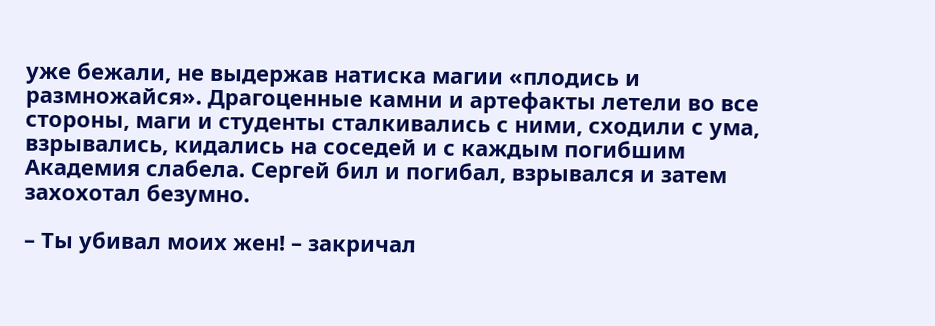уже бежали, не выдержав натиска магии «плодись и размножайся». Драгоценные камни и артефакты летели во все стороны, маги и студенты сталкивались с ними, сходили с ума, взрывались, кидались на соседей и с каждым погибшим Академия слабела. Сергей бил и погибал, взрывался и затем захохотал безумно.

– Ты убивал моих жен! – закричал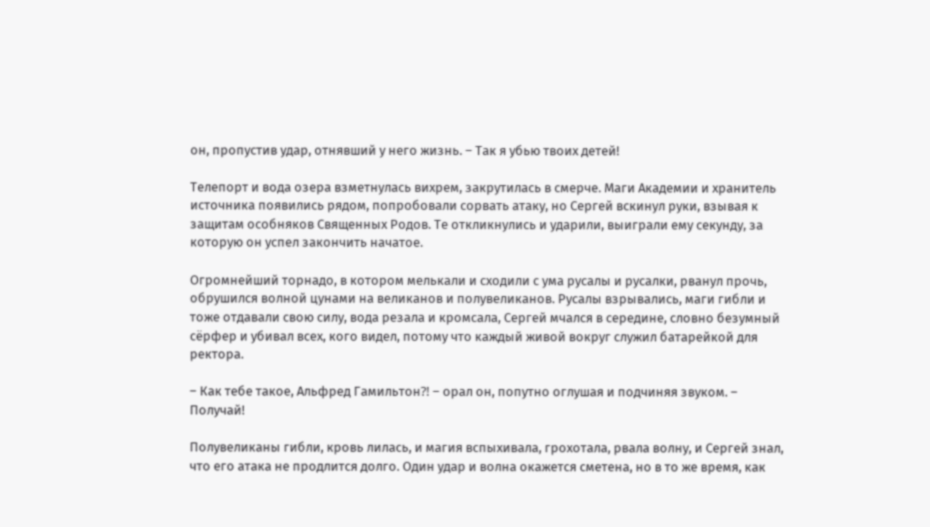он, пропустив удар, отнявший у него жизнь. – Так я убью твоих детей!

Телепорт и вода озера взметнулась вихрем, закрутилась в смерче. Маги Академии и хранитель источника появились рядом, попробовали сорвать атаку, но Сергей вскинул руки, взывая к защитам особняков Священных Родов. Те откликнулись и ударили, выиграли ему секунду, за которую он успел закончить начатое.

Огромнейший торнадо, в котором мелькали и сходили с ума русалы и русалки, рванул прочь, обрушился волной цунами на великанов и полувеликанов. Русалы взрывались, маги гибли и тоже отдавали свою силу, вода резала и кромсала, Сергей мчался в середине, словно безумный сёрфер и убивал всех, кого видел, потому что каждый живой вокруг служил батарейкой для ректора.

– Как тебе такое, Альфред Гамильтон⁈ – орал он, попутно оглушая и подчиняя звуком. – Получай!

Полувеликаны гибли, кровь лилась, и магия вспыхивала, грохотала, рвала волну, и Сергей знал, что его атака не продлится долго. Один удар и волна окажется сметена, но в то же время, как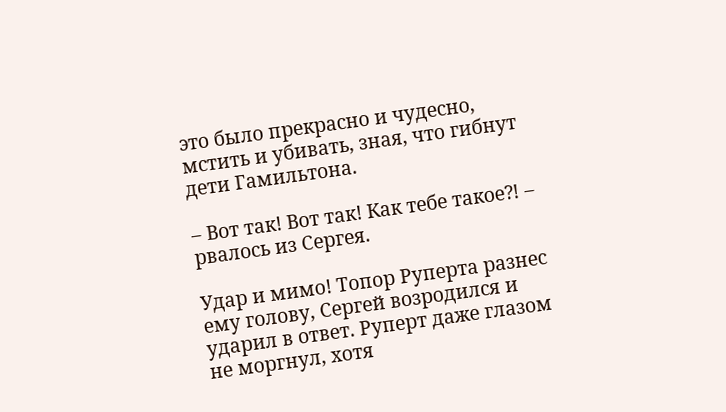это было прекрасно и чудесно, мстить и убивать, зная, что гибнут дети Гамильтона.

– Вот так! Вот так! Как тебе такое⁈ – рвалось из Сергея.

Удар и мимо! Топор Руперта разнес ему голову, Сергей возродился и ударил в ответ. Руперт даже глазом не моргнул, хотя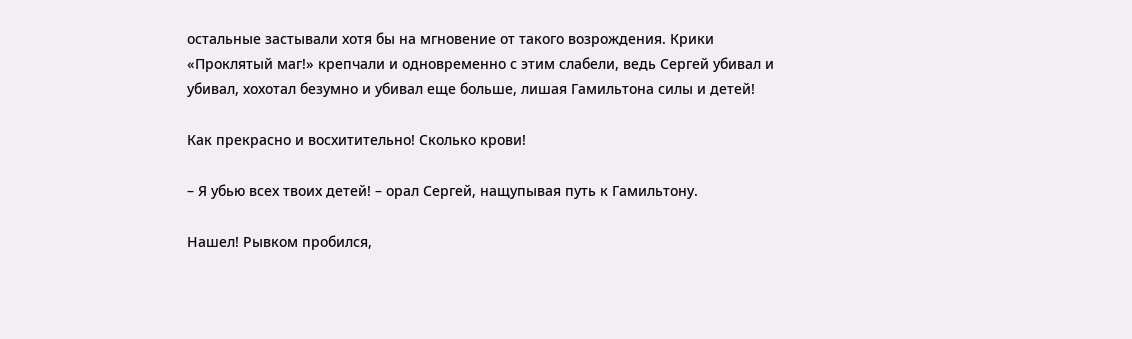остальные застывали хотя бы на мгновение от такого возрождения. Крики «Проклятый маг!» крепчали и одновременно с этим слабели, ведь Сергей убивал и убивал, хохотал безумно и убивал еще больше, лишая Гамильтона силы и детей!

Как прекрасно и восхитительно! Сколько крови!

– Я убью всех твоих детей! – орал Сергей, нащупывая путь к Гамильтону.

Нашел! Рывком пробился,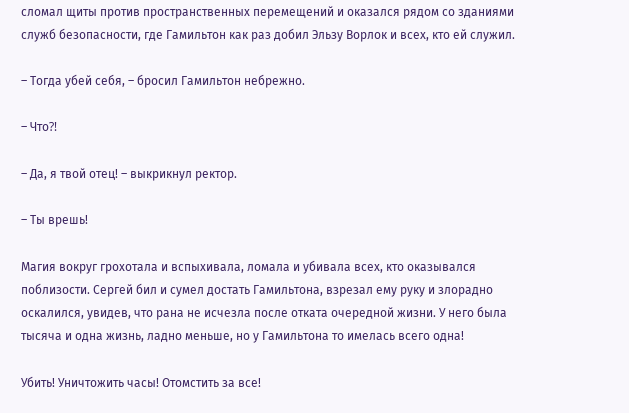сломал щиты против пространственных перемещений и оказался рядом со зданиями служб безопасности, где Гамильтон как раз добил Эльзу Ворлок и всех, кто ей служил.

– Тогда убей себя, – бросил Гамильтон небрежно.

– Что⁈

– Да, я твой отец! – выкрикнул ректор.

– Ты врешь!

Магия вокруг грохотала и вспыхивала, ломала и убивала всех, кто оказывался поблизости. Сергей бил и сумел достать Гамильтона, взрезал ему руку и злорадно оскалился, увидев, что рана не исчезла после отката очередной жизни. У него была тысяча и одна жизнь, ладно меньше, но у Гамильтона то имелась всего одна!

Убить! Уничтожить часы! Отомстить за все!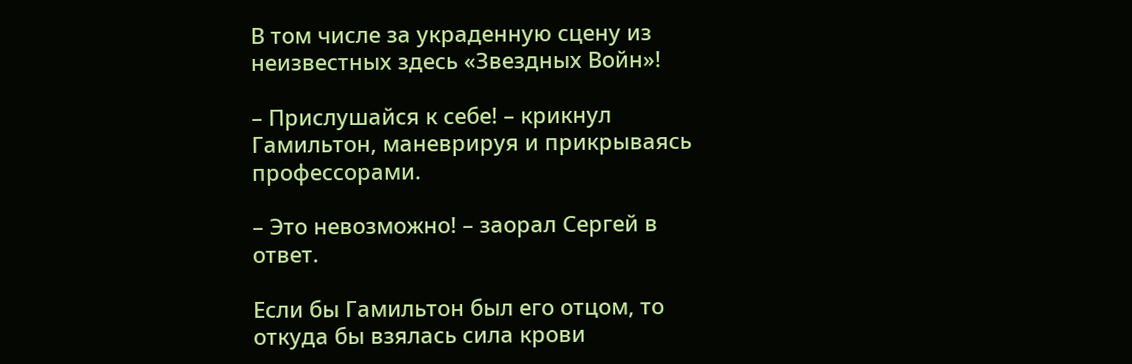В том числе за украденную сцену из неизвестных здесь «Звездных Войн»!

– Прислушайся к себе! – крикнул Гамильтон, маневрируя и прикрываясь профессорами.

– Это невозможно! – заорал Сергей в ответ.

Если бы Гамильтон был его отцом, то откуда бы взялась сила крови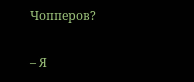Чопперов?

– Я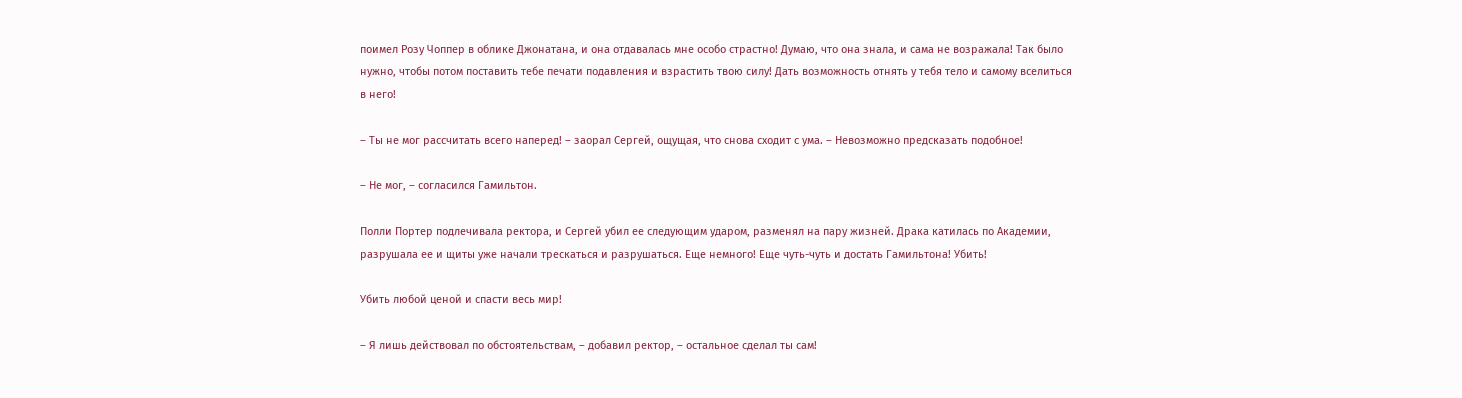поимел Розу Чоппер в облике Джонатана, и она отдавалась мне особо страстно! Думаю, что она знала, и сама не возражала! Так было нужно, чтобы потом поставить тебе печати подавления и взрастить твою силу! Дать возможность отнять у тебя тело и самому вселиться в него!

– Ты не мог рассчитать всего наперед! – заорал Сергей, ощущая, что снова сходит с ума. – Невозможно предсказать подобное!

– Не мог, – согласился Гамильтон.

Полли Портер подлечивала ректора, и Сергей убил ее следующим ударом, разменял на пару жизней. Драка катилась по Академии, разрушала ее и щиты уже начали трескаться и разрушаться. Еще немного! Еще чуть-чуть и достать Гамильтона! Убить!

Убить любой ценой и спасти весь мир!

– Я лишь действовал по обстоятельствам, – добавил ректор, – остальное сделал ты сам!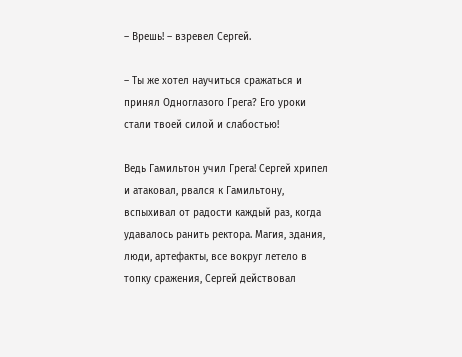– Врешь! – взревел Сергей.

– Ты же хотел научиться сражаться и принял Одноглазого Грега? Его уроки стали твоей силой и слабостью!

Ведь Гамильтон учил Грега! Сергей хрипел и атаковал, рвался к Гамильтону, вспыхивал от радости каждый раз, когда удавалось ранить ректора. Магия, здания, люди, артефакты, все вокруг летело в топку сражения, Сергей действовал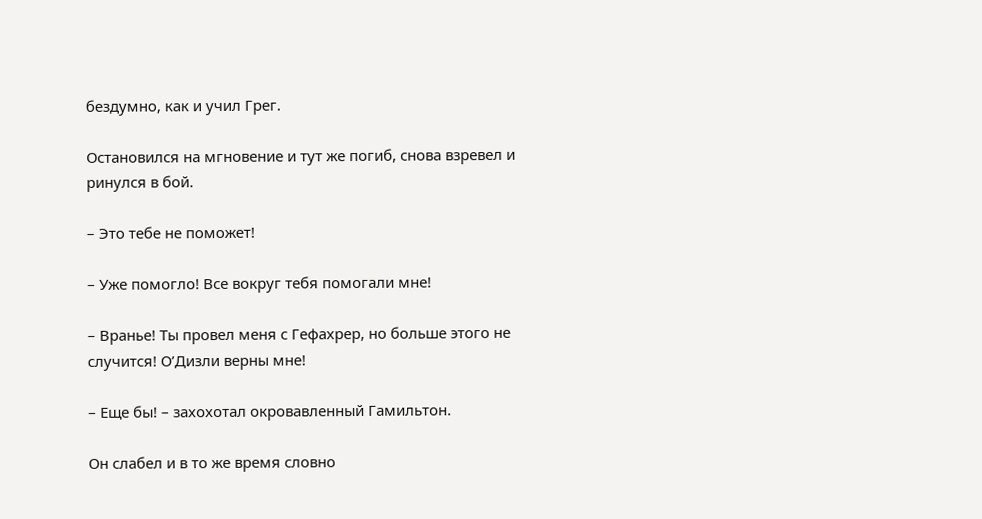бездумно, как и учил Грег.

Остановился на мгновение и тут же погиб, снова взревел и ринулся в бой.

– Это тебе не поможет!

– Уже помогло! Все вокруг тебя помогали мне!

– Вранье! Ты провел меня с Гефахрер, но больше этого не случится! О’Дизли верны мне!

– Еще бы! – захохотал окровавленный Гамильтон.

Он слабел и в то же время словно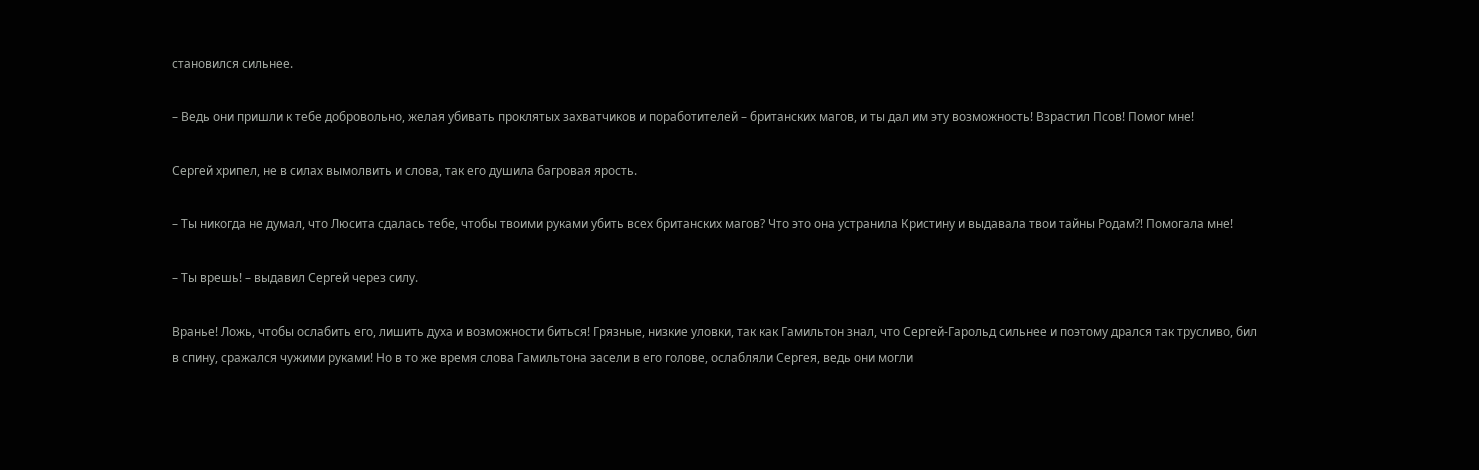становился сильнее.

– Ведь они пришли к тебе добровольно, желая убивать проклятых захватчиков и поработителей – британских магов, и ты дал им эту возможность! Взрастил Псов! Помог мне!

Сергей хрипел, не в силах вымолвить и слова, так его душила багровая ярость.

– Ты никогда не думал, что Люсита сдалась тебе, чтобы твоими руками убить всех британских магов? Что это она устранила Кристину и выдавала твои тайны Родам⁈ Помогала мне!

– Ты врешь! – выдавил Сергей через силу.

Вранье! Ложь, чтобы ослабить его, лишить духа и возможности биться! Грязные, низкие уловки, так как Гамильтон знал, что Сергей-Гарольд сильнее и поэтому дрался так трусливо, бил в спину, сражался чужими руками! Но в то же время слова Гамильтона засели в его голове, ослабляли Сергея, ведь они могли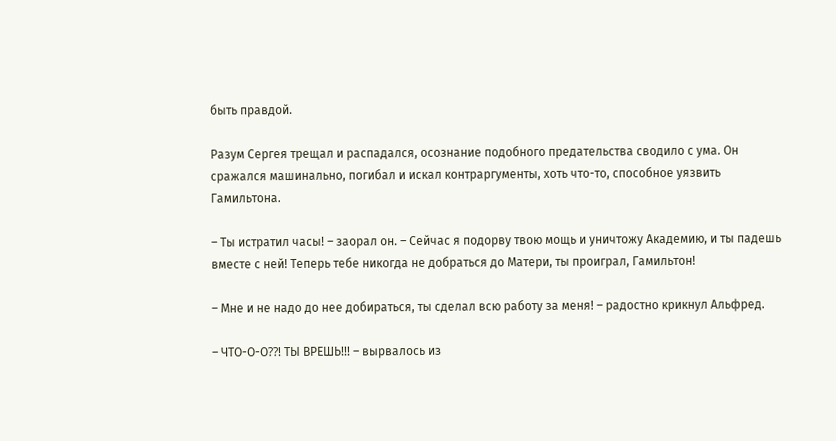быть правдой.

Разум Сергея трещал и распадался, осознание подобного предательства сводило с ума. Он сражался машинально, погибал и искал контраргументы, хоть что-то, способное уязвить Гамильтона.

– Ты истратил часы! – заорал он. – Сейчас я подорву твою мощь и уничтожу Академию, и ты падешь вместе с ней! Теперь тебе никогда не добраться до Матери, ты проиграл, Гамильтон!

– Мне и не надо до нее добираться, ты сделал всю работу за меня! – радостно крикнул Альфред.

– ЧТО-О-О⁇! ТЫ ВРЕШЬ!!! – вырвалось из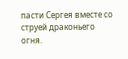пасти Сергея вместе со струей драконьего огня.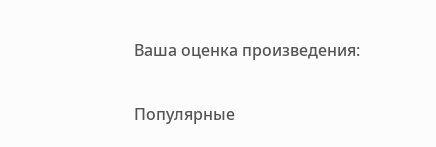Ваша оценка произведения:

Популярные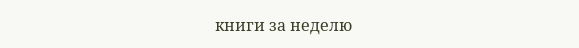книги за неделю